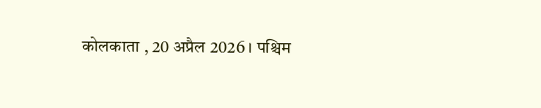कोलकाता , 20 अप्रैल 2026 । पश्चिम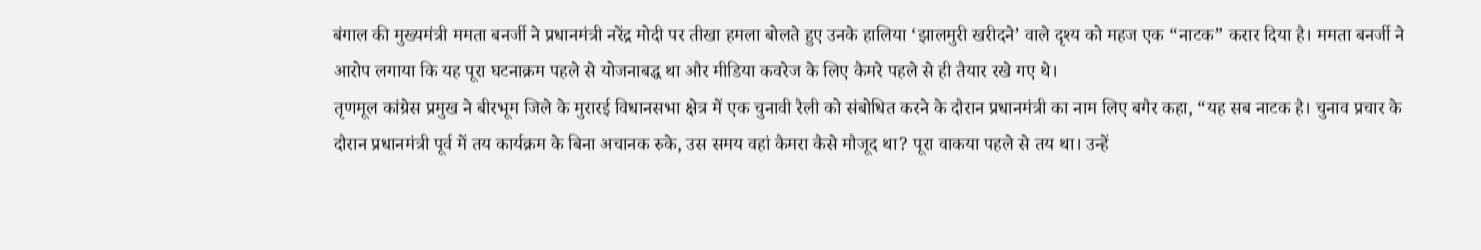बंगाल की मुख्यमंत्री ममता बनर्जी ने प्रधानमंत्री नरेंद्र मोदी पर तीखा हमला बोलते हुए उनके हालिया ‘झालमुरी खरीदने’ वाले दृश्य को महज एक “नाटक” करार दिया है। ममता बनर्जी ने आरोप लगाया कि यह पूरा घटनाक्रम पहले से योजनाबद्ध था और मीडिया कवरेज के लिए कैमरे पहले से ही तैयार रखे गए थे।
तृणमूल कांग्रेस प्रमुख ने बीरभूम जिले के मुरारई विधानसभा क्षेत्र में एक चुनावी रैली को संबोधित करने के दौरान प्रधानमंत्री का नाम लिए बगैर कहा, “यह सब नाटक है। चुनाव प्रचार के दौरान प्रधानमंत्री पूर्व में तय कार्यक्रम के बिना अचानक रुके, उस समय वहां कैमरा कैसे मौजूद था? पूरा वाकया पहले से तय था। उन्हें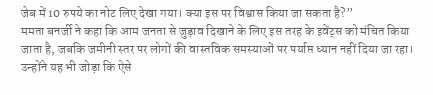जेब में 10 रुपये का नोट लिए देखा गया। क्या इस पर विश्वास किया जा सकता है?”
ममता बनर्जी ने कहा कि आम जनता से जुड़ाव दिखाने के लिए इस तरह के इवेंट्स को मंचित किया जाता है, जबकि जमीनी स्तर पर लोगों की वास्तविक समस्याओं पर पर्याप्त ध्यान नहीं दिया जा रहा। उन्होंने यह भी जोड़ा कि ऐसे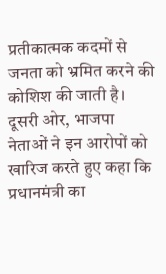प्रतीकात्मक कदमों से जनता को भ्रमित करने की कोशिश की जाती है।
दूसरी ओर, भाजपा नेताओं ने इन आरोपों को खारिज करते हुए कहा कि प्रधानमंत्री का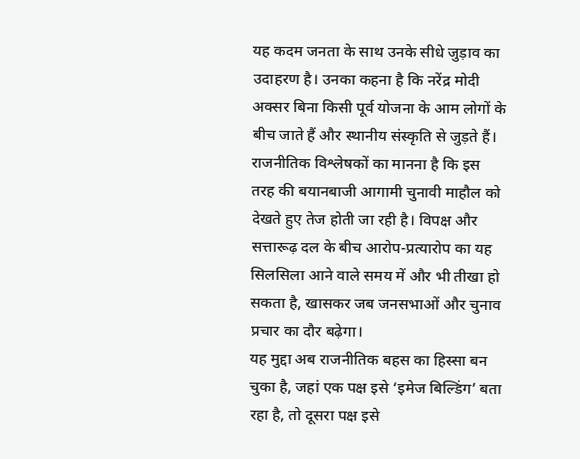यह कदम जनता के साथ उनके सीधे जुड़ाव का उदाहरण है। उनका कहना है कि नरेंद्र मोदी अक्सर बिना किसी पूर्व योजना के आम लोगों के बीच जाते हैं और स्थानीय संस्कृति से जुड़ते हैं।
राजनीतिक विश्लेषकों का मानना है कि इस तरह की बयानबाजी आगामी चुनावी माहौल को देखते हुए तेज होती जा रही है। विपक्ष और सत्तारूढ़ दल के बीच आरोप-प्रत्यारोप का यह सिलसिला आने वाले समय में और भी तीखा हो सकता है, खासकर जब जनसभाओं और चुनाव प्रचार का दौर बढ़ेगा।
यह मुद्दा अब राजनीतिक बहस का हिस्सा बन चुका है, जहां एक पक्ष इसे ‘इमेज बिल्डिंग’ बता रहा है, तो दूसरा पक्ष इसे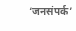‘जनसंपर्क’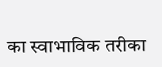का स्वाभाविक तरीका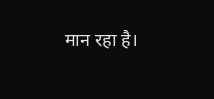मान रहा है।